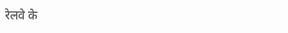रेलवे के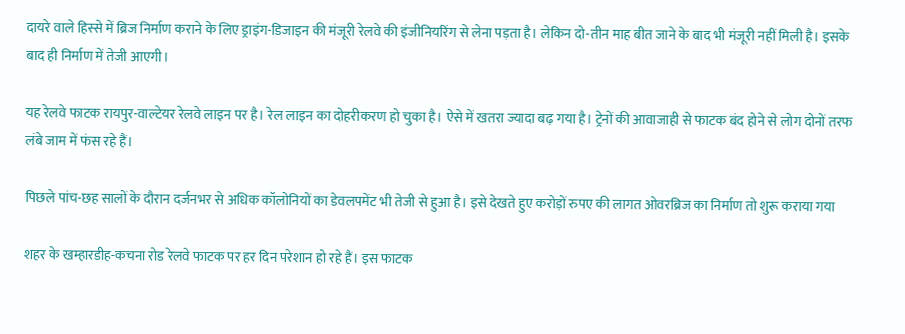दायरे वाले हिस्से में ब्रिज निर्माण कराने के लिए ड्राइंग-डिजाइन की मंजूरी रेलवे की इंजीनियरिंग से लेना पड़ता है। लेकिन दो-तीन माह बीत जाने के बाद भी मंजूरी नहीं मिली है। इसके बाद ही निर्माण में तेजी आएगी।

यह रेलवे फाटक रायपुर-वाल्टेयर रेलवे लाइन पर है। रेल लाइन का दोहरीकरण हो चुका है। ऐसे में खतरा ज्यादा बढ़ गया है। ट्रेनों की आवाजाही से फाटक बंद होने से लोग दोनों तरफ लंबे जाम में फंस रहे हैं।

पिछले पांच-छह सालों के दौरान दर्जनभर से अधिक कॉलोनियों का डेवलपमेंट भी तेजी से हुआ है। इसे देखते हुए करोड़ों रुपए की लागत ओवरब्रिज का निर्माण तो शुरू कराया गया

शहर के खम्हारडीह-कचना रोड रेलवे फाटक पर हर दिन परेशान हो रहे हैं। इस फाटक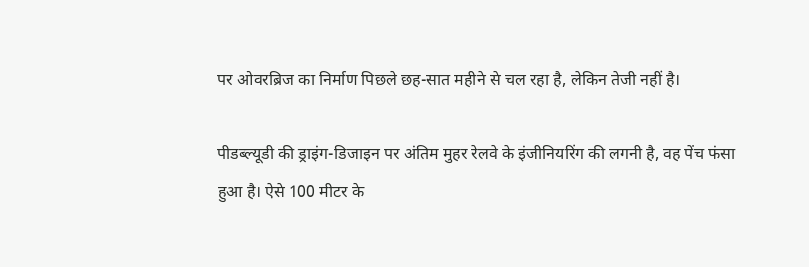पर ओवरब्रिज का निर्माण पिछले छह-सात महीने से चल रहा है, लेकिन तेजी नहीं है।

पीडब्ल्यूडी की ड्राइंग-डिजाइन पर अंतिम मुहर रेलवे के इंजीनियरिंग की लगनी है, वह पेंच फंसा हुआ है। ऐसे 100 मीटर के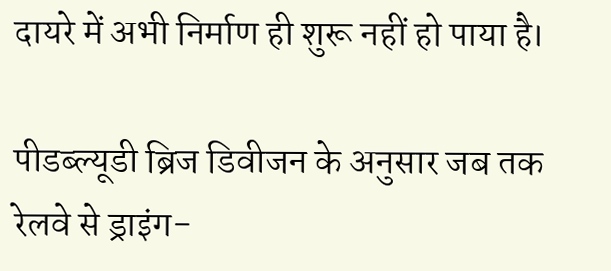दायरे में अभी निर्माण ही शुरू नहीं हो पाया है।

पीडब्ल्यूडी ब्रिज डिवीजन के अनुसार जब तक रेलवे से ड्राइंग-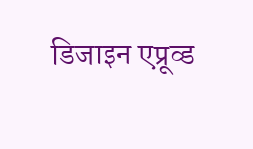डिजाइन एप्रूव्ड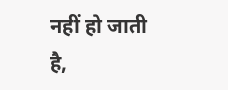नहीं हो जाती है,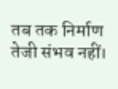तब तक निर्माण तेजी संभव नहीं।